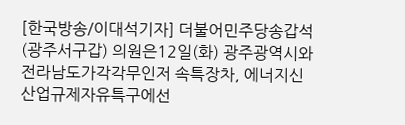[한국방송/이대석기자] 더불어민주당송갑석(광주서구갑) 의원은12일(화) 광주광역시와전라남도가각각무인저 속특장차, 에너지신산업규제자유특구에선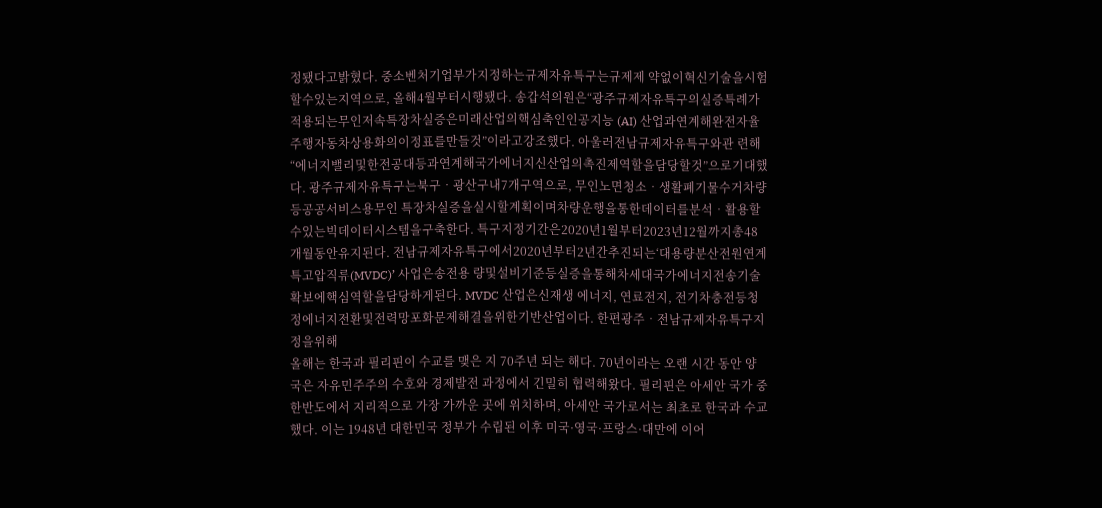정됐다고밝혔다. 중소벤처기업부가지정하는규제자유특구는규제제 약없이혁신기술을시험할수있는지역으로, 올해4월부터시행됐다. 송갑석의원은“광주규제자유특구의실증특례가적용되는무인저속특장차실증은미래산업의핵심축인인공지능 (AI) 산업과연계해완전자율주행자동차상용화의이정표를만들것”이라고강조했다. 아울러전남규제자유특구와관 련해“에너지밸리및한전공대등과연계해국가에너지신산업의촉진제역할을담당할것”으로기대했다. 광주규제자유특구는북구‧광산구내7개구역으로, 무인노면청소‧생활폐기물수거차량등공공서비스용무인 특장차실증을실시할계획이며차량운행을통한데이터를분석‧활용할수있는빅데이터시스템을구축한다. 특구지정기간은2020년1월부터2023년12월까지총48개월동안유지된다. 전남규제자유특구에서2020년부터2년간추진되는‘대용량분산전원연계특고압직류(MVDC)’ 사업은송전용 량및설비기준등실증을통해차세대국가에너지전송기술확보에핵심역할을담당하게된다. MVDC 산업은신재생 에너지, 연료전지, 전기차충전등청정에너지전환및전력망포화문제해결을위한기반산업이다. 한편광주‧전남규제자유특구지정을위해
올해는 한국과 필리핀이 수교를 맺은 지 70주년 되는 해다. 70년이라는 오랜 시간 동안 양국은 자유민주주의 수호와 경제발전 과정에서 긴밀히 협력해왔다. 필리핀은 아세안 국가 중 한반도에서 지리적으로 가장 가까운 곳에 위치하며, 아세안 국가로서는 최초로 한국과 수교했다. 이는 1948년 대한민국 정부가 수립된 이후 미국·영국·프랑스·대만에 이어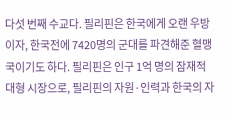다섯 번째 수교다. 필리핀은 한국에게 오랜 우방이자, 한국전에 7420명의 군대를 파견해준 혈맹국이기도 하다. 필리핀은 인구 1억 명의 잠재적 대형 시장으로, 필리핀의 자원·인력과 한국의 자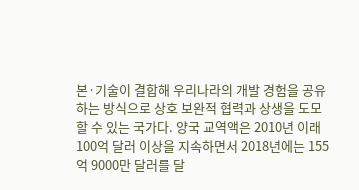본·기술이 결합해 우리나라의 개발 경험을 공유하는 방식으로 상호 보완적 협력과 상생을 도모할 수 있는 국가다. 양국 교역액은 2010년 이래 100억 달러 이상을 지속하면서 2018년에는 155억 9000만 달러를 달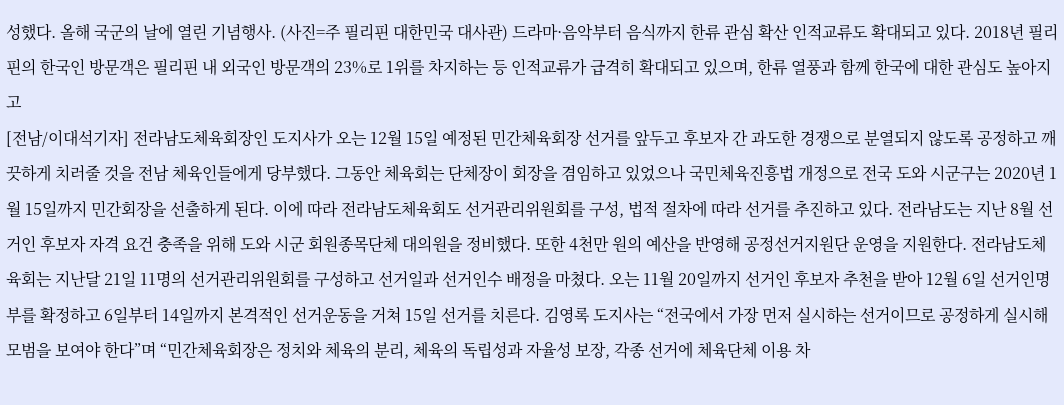성했다. 올해 국군의 날에 열린 기념행사. (사진=주 필리핀 대한민국 대사관) 드라마·음악부터 음식까지 한류 관심 확산 인적교류도 확대되고 있다. 2018년 필리핀의 한국인 방문객은 필리핀 내 외국인 방문객의 23%로 1위를 차지하는 등 인적교류가 급격히 확대되고 있으며, 한류 열풍과 함께 한국에 대한 관심도 높아지고
[전남/이대석기자] 전라남도체육회장인 도지사가 오는 12월 15일 예정된 민간체육회장 선거를 앞두고 후보자 간 과도한 경쟁으로 분열되지 않도록 공정하고 깨끗하게 치러줄 것을 전남 체육인들에게 당부했다. 그동안 체육회는 단체장이 회장을 겸임하고 있었으나 국민체육진흥법 개정으로 전국 도와 시군구는 2020년 1월 15일까지 민간회장을 선출하게 된다. 이에 따라 전라남도체육회도 선거관리위원회를 구성, 법적 절차에 따라 선거를 추진하고 있다. 전라남도는 지난 8월 선거인 후보자 자격 요건 충족을 위해 도와 시군 회원종목단체 대의원을 정비했다. 또한 4천만 원의 예산을 반영해 공정선거지원단 운영을 지원한다. 전라남도체육회는 지난달 21일 11명의 선거관리위원회를 구성하고 선거일과 선거인수 배정을 마쳤다. 오는 11월 20일까지 선거인 후보자 추천을 받아 12월 6일 선거인명부를 확정하고 6일부터 14일까지 본격적인 선거운동을 거쳐 15일 선거를 치른다. 김영록 도지사는 “전국에서 가장 먼저 실시하는 선거이므로 공정하게 실시해 모범을 보여야 한다”며 “민간체육회장은 정치와 체육의 분리, 체육의 독립성과 자율성 보장, 각종 선거에 체육단체 이용 차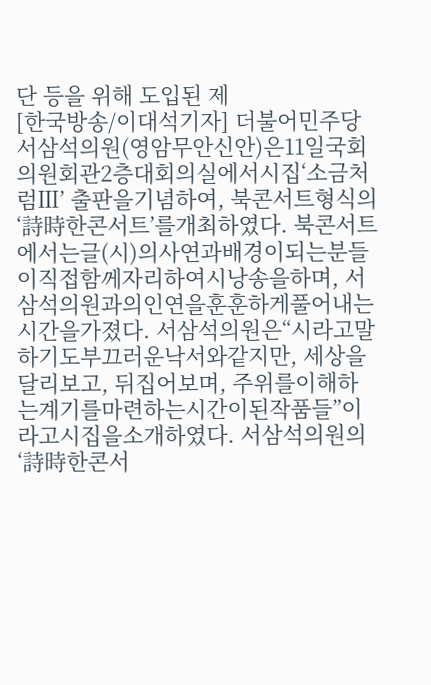단 등을 위해 도입된 제
[한국방송/이대석기자] 더불어민주당서삼석의원(영암무안신안)은11일국회의원회관2층대회의실에서시집‘소금처럼Ⅲ’ 출판을기념하여, 북콘서트형식의‘詩時한콘서트’를개최하였다. 북콘서트에서는글(시)의사연과배경이되는분들이직접함께자리하여시낭송을하며, 서삼석의원과의인연을훈훈하게풀어내는시간을가졌다. 서삼석의원은“시라고말하기도부끄러운낙서와같지만, 세상을달리보고, 뒤집어보며, 주위를이해하는계기를마련하는시간이된작품들”이라고시집을소개하였다. 서삼석의원의‘詩時한콘서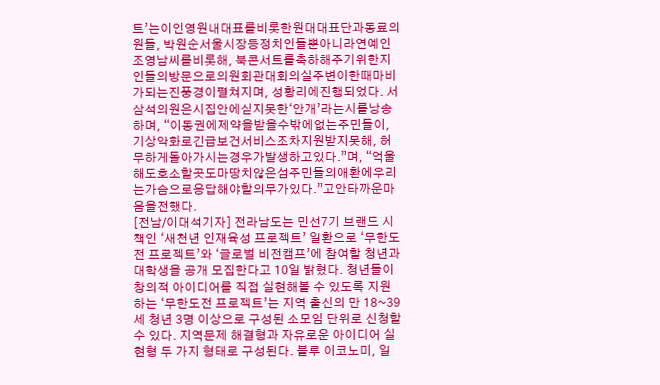트’는이인영원내대표를비롯한원대대표단과동료의원들, 박원순서울시장등정치인들뿐아니라연예인조영남씨를비롯해, 북콘서트를축하해주기위한지인들의방문으로의원회관대회의실주변이한때마비가되는진풍경이펼쳐지며, 성황리에진행되었다. 서삼석의원은시집안에싣지못한‘안개’라는시를낭송하며, “이동권에제약을받을수밖에없는주민들이, 기상악화로긴급보건서비스조차지원받지못해, 허무하게돌아가시는경우가발생하고있다.”며, “억울해도호소할곳도마땅치않은섬주민들의애환에우리는가슴으로응답해야할의무가있다.”고안타까운마음을전했다.
[전남/이대석기자] 전라남도는 민선7기 브랜드 시책인 ‘새천년 인재육성 프로젝트’ 일환으로 ‘무한도전 프로젝트’와 ‘글로벌 비전캠프’에 참여할 청년과 대학생을 공개 모집한다고 10일 밝혔다. 청년들이 창의적 아이디어를 직접 실현해볼 수 있도록 지원하는 ‘무한도전 프로젝트’는 지역 출신의 만 18~39세 청년 3명 이상으로 구성된 소모임 단위로 신청할 수 있다. 지역문제 해결형과 자유로운 아이디어 실현형 두 가지 형태로 구성된다. 블루 이코노미, 일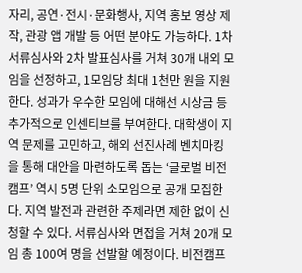자리, 공연·전시·문화행사, 지역 홍보 영상 제작, 관광 앱 개발 등 어떤 분야도 가능하다. 1차 서류심사와 2차 발표심사를 거쳐 30개 내외 모임을 선정하고, 1모임당 최대 1천만 원을 지원한다. 성과가 우수한 모임에 대해선 시상금 등 추가적으로 인센티브를 부여한다. 대학생이 지역 문제를 고민하고, 해외 선진사례 벤치마킹을 통해 대안을 마련하도록 돕는 ‘글로벌 비전 캠프’ 역시 5명 단위 소모임으로 공개 모집한다. 지역 발전과 관련한 주제라면 제한 없이 신청할 수 있다. 서류심사와 면접을 거쳐 20개 모임 총 100여 명을 선발할 예정이다. 비전캠프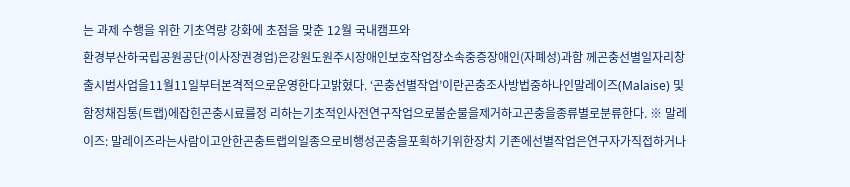는 과제 수행을 위한 기초역량 강화에 초점을 맞춘 12월 국내캠프와
환경부산하국립공원공단(이사장권경업)은강원도원주시장애인보호작업장소속중증장애인(자폐성)과함 께곤충선별일자리창출시범사업을11월11일부터본격적으로운영한다고밝혔다. ‘곤충선별작업’이란곤충조사방법중하나인말레이즈(Malaise) 및함정채집통(트랩)에잡힌곤충시료를정 리하는기초적인사전연구작업으로불순물을제거하고곤충을종류별로분류한다. ※ 말레이즈: 말레이즈라는사람이고안한곤충트랩의일종으로비행성곤충을포획하기위한장치 기존에선별작업은연구자가직접하거나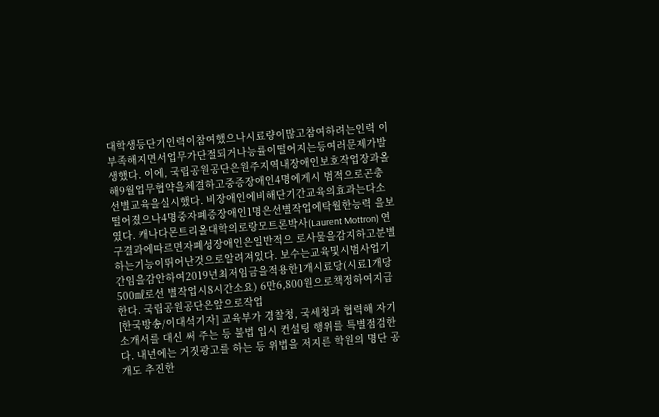대학생등단기인력이참여했으나시료량이많고참여하려는인력 이부족해지면서업무가단절되거나능률이떨어지는등여러문제가발생했다. 이에, 국립공원공단은원주지역내장애인보호작업장과올해9월업무협약을체결하고중증장애인4명에게시 범적으로곤충선별교육을실시했다. 비장애인에비해단기간교육의효과는다소떨어졌으나4명중자폐증장애인1명은선별작업에탁월한능력 을보였다. 캐나다몬트리올대학의로랑모트론박사(Laurent Mottron) 연구결과에따르면자폐성장애인은일반적으 로사물을감지하고분별하는기능이뛰어난것으로알려져있다. 보수는교육및시범사업기간임을감안하여2019년최저임금을적용한1개시료당(시료1개당500㎖로선 별작업시8시간소요) 6만6,800원으로책정하여지급한다. 국립공원공단은앞으로작업
[한국방송/이대석기자] 교육부가 경찰청, 국세청과 협력해 자기소개서를 대신 써 주는 등 불법 입시 컨설팅 행위를 특별점검한다. 내년에는 거짓광고를 하는 등 위법을 저지른 학원의 명단 공개도 추진한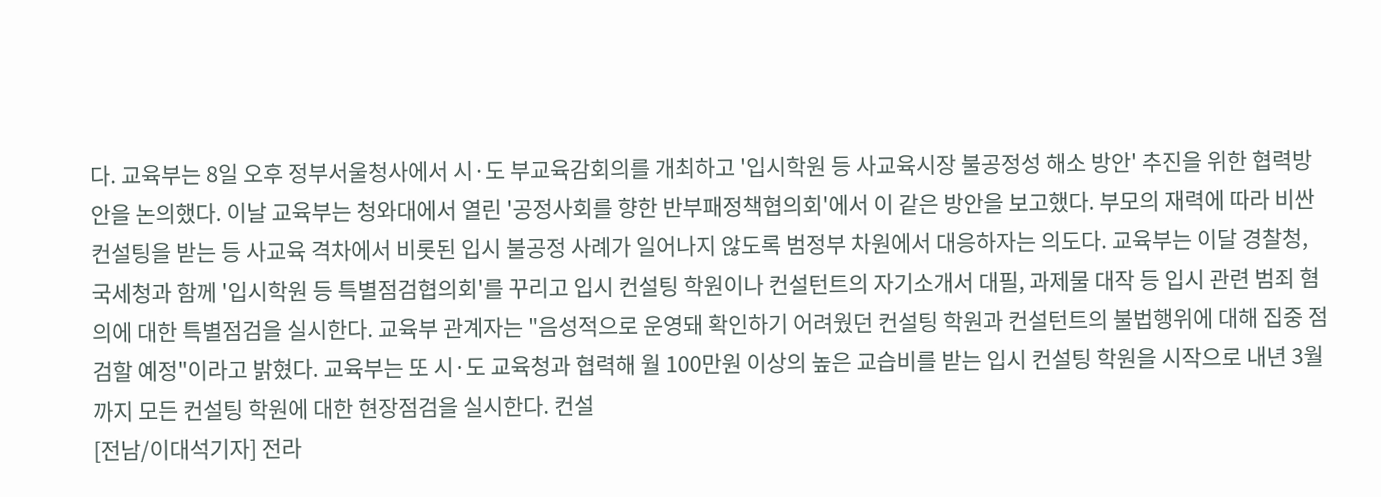다. 교육부는 8일 오후 정부서울청사에서 시·도 부교육감회의를 개최하고 '입시학원 등 사교육시장 불공정성 해소 방안' 추진을 위한 협력방안을 논의했다. 이날 교육부는 청와대에서 열린 '공정사회를 향한 반부패정책협의회'에서 이 같은 방안을 보고했다. 부모의 재력에 따라 비싼 컨설팅을 받는 등 사교육 격차에서 비롯된 입시 불공정 사례가 일어나지 않도록 범정부 차원에서 대응하자는 의도다. 교육부는 이달 경찰청, 국세청과 함께 '입시학원 등 특별점검협의회'를 꾸리고 입시 컨설팅 학원이나 컨설턴트의 자기소개서 대필, 과제물 대작 등 입시 관련 범죄 혐의에 대한 특별점검을 실시한다. 교육부 관계자는 "음성적으로 운영돼 확인하기 어려웠던 컨설팅 학원과 컨설턴트의 불법행위에 대해 집중 점검할 예정"이라고 밝혔다. 교육부는 또 시·도 교육청과 협력해 월 100만원 이상의 높은 교습비를 받는 입시 컨설팅 학원을 시작으로 내년 3월까지 모든 컨설팅 학원에 대한 현장점검을 실시한다. 컨설
[전남/이대석기자] 전라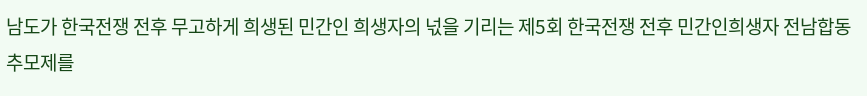남도가 한국전쟁 전후 무고하게 희생된 민간인 희생자의 넋을 기리는 제5회 한국전쟁 전후 민간인희생자 전남합동추모제를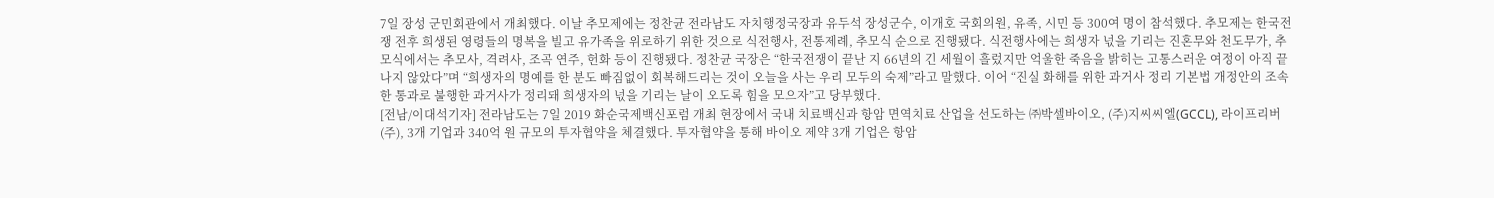7일 장성 군민회관에서 개최했다. 이날 추모제에는 정찬균 전라남도 자치행정국장과 유두석 장성군수, 이개호 국회의원, 유족, 시민 등 300여 명이 참석했다. 추모제는 한국전쟁 전후 희생된 영령들의 명복을 빌고 유가족을 위로하기 위한 것으로 식전행사, 전통제례, 추모식 순으로 진행됐다. 식전행사에는 희생자 넋을 기리는 진혼무와 천도무가, 추모식에서는 추모사, 격려사, 조곡 연주, 헌화 등이 진행됐다. 정찬균 국장은 “한국전쟁이 끝난 지 66년의 긴 세월이 흘렀지만 억울한 죽음을 밝히는 고통스러운 여정이 아직 끝나지 않았다”며 “희생자의 명예를 한 분도 빠짐없이 회복해드리는 것이 오늘을 사는 우리 모두의 숙제”라고 말했다. 이어 “진실 화해를 위한 과거사 정리 기본법 개정안의 조속한 통과로 불행한 과거사가 정리돼 희생자의 넋을 기리는 날이 오도록 힘을 모으자”고 당부했다.
[전남/이대석기자] 전라남도는 7일 2019 화순국제백신포럼 개최 현장에서 국내 치료백신과 항암 면역치료 산업을 선도하는 ㈜박셀바이오, (주)지씨씨엘(GCCL), 라이프리버(주), 3개 기업과 340억 원 규모의 투자협약을 체결했다. 투자협약을 통해 바이오 제약 3개 기업은 항암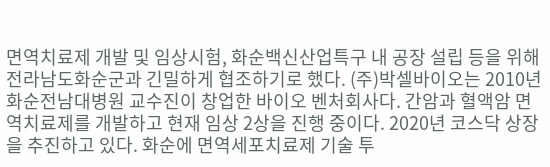면역치료제 개발 및 임상시험, 화순백신산업특구 내 공장 설립 등을 위해 전라남도화순군과 긴밀하게 협조하기로 했다. (주)박셀바이오는 2010년 화순전남대병원 교수진이 창업한 바이오 벤처회사다. 간암과 혈액암 면역치료제를 개발하고 현재 임상 2상을 진행 중이다. 2020년 코스닥 상장을 추진하고 있다. 화순에 면역세포치료제 기술 투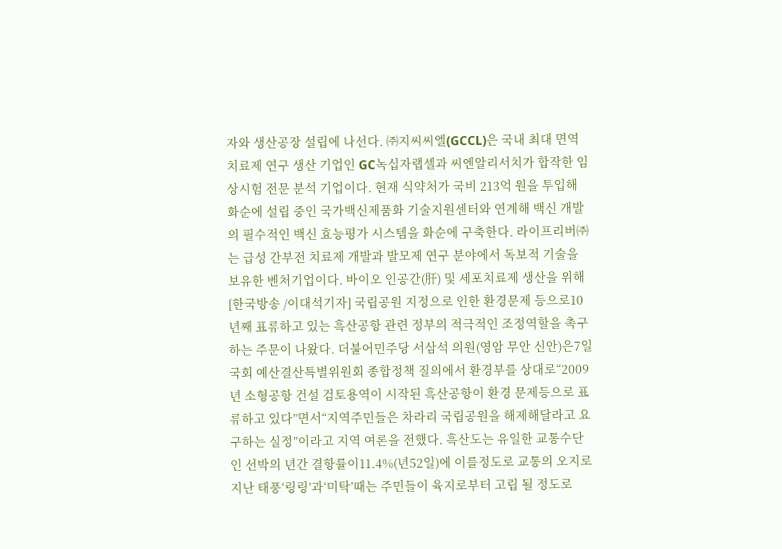자와 생산공장 설립에 나선다. ㈜지씨씨엘(GCCL)은 국내 최대 면역치료제 연구 생산 기업인 GC녹십자랩셀과 씨엔알리서치가 합작한 임상시험 전문 분석 기업이다. 현재 식약처가 국비 213억 원을 투입해 화순에 설립 중인 국가백신제품화 기술지원센터와 연계해 백신 개발의 필수적인 백신 효능평가 시스템을 화순에 구축한다. 라이프리버㈜는 급성 간부전 치료제 개발과 발모제 연구 분야에서 독보적 기술을 보유한 벤처기업이다. 바이오 인공간(肝) 및 세포치료제 생산을 위해
[한국방송 /이대석기자] 국립공원 지정으로 인한 환경문제 등으로10년째 표류하고 있는 흑산공항 관련 정부의 적극적인 조정역할을 촉구하는 주문이 나왔다. 더불어민주당 서삼석 의원(영암 무안 신안)은7일 국회 예산결산특별위원회 종합정책 질의에서 환경부를 상대로“2009년 소형공항 건설 검토용역이 시작된 흑산공항이 환경 문제등으로 표류하고 있다”면서“지역주민들은 차라리 국립공원을 해제해달라고 요구하는 실정”이라고 지역 여론을 전했다. 흑산도는 유일한 교통수단인 선박의 년간 결항률이11.4%(년52일)에 이를정도로 교통의 오지로 지난 태풍‘링링’과‘미탁’때는 주민들이 육지로부터 고립 될 정도로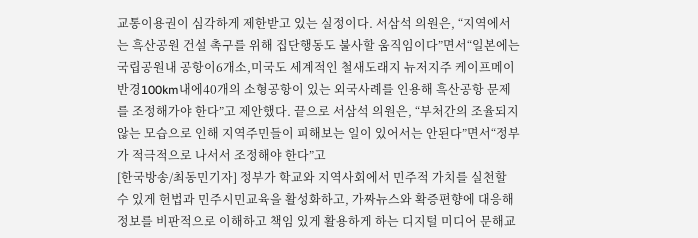교통이용권이 심각하게 제한받고 있는 실정이다. 서삼석 의원은, “지역에서는 흑산공원 건설 촉구를 위해 집단행동도 불사할 움직임이다”면서“일본에는 국립공원내 공항이6개소,미국도 세계적인 철새도래지 뉴저지주 케이프메이 반경100km내에40개의 소형공항이 있는 외국사례를 인용해 흑산공항 문제를 조정해가야 한다”고 제안했다. 끝으로 서삼석 의원은, “부처간의 조율되지 않는 모습으로 인해 지역주민들이 피해보는 일이 있어서는 안된다”면서“정부가 적극적으로 나서서 조정해야 한다”고
[한국방송/최동민기자] 정부가 학교와 지역사회에서 민주적 가치를 실천할 수 있게 헌법과 민주시민교육을 활성화하고, 가짜뉴스와 확증편향에 대응해 정보를 비판적으로 이해하고 책임 있게 활용하게 하는 디지털 미디어 문해교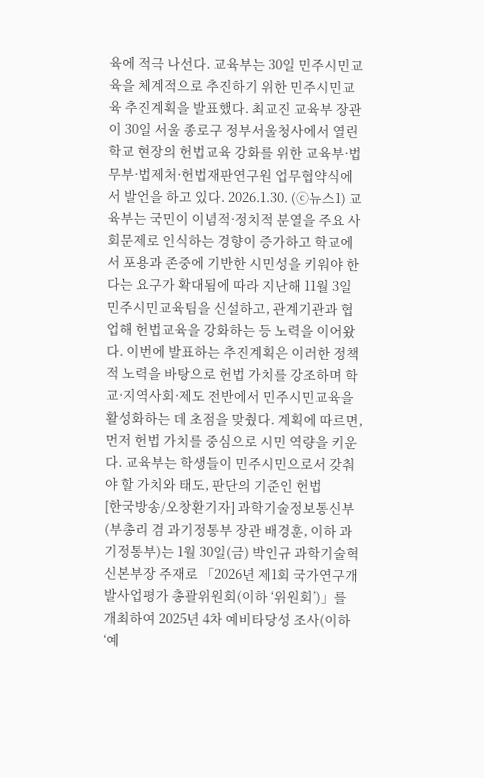육에 적극 나선다. 교육부는 30일 민주시민교육을 체계적으로 추진하기 위한 민주시민교육 추진계획을 발표했다. 최교진 교육부 장관이 30일 서울 종로구 정부서울청사에서 열린 학교 현장의 헌법교육 강화를 위한 교육부·법무부·법제처·헌법재판연구원 업무협약식에서 발언을 하고 있다. 2026.1.30. (ⓒ뉴스1) 교육부는 국민이 이념적·정치적 분열을 주요 사회문제로 인식하는 경향이 증가하고 학교에서 포용과 존중에 기반한 시민성을 키워야 한다는 요구가 확대됨에 따라 지난해 11월 3일 민주시민교육팀을 신설하고, 관계기관과 협업해 헌법교육을 강화하는 등 노력을 이어왔다. 이번에 발표하는 추진계획은 이러한 정책적 노력을 바탕으로 헌법 가치를 강조하며 학교·지역사회·제도 전반에서 민주시민교육을 활성화하는 데 초점을 맞췄다. 계획에 따르면, 먼저 헌법 가치를 중심으로 시민 역량을 키운다. 교육부는 학생들이 민주시민으로서 갖춰야 할 가치와 태도, 판단의 기준인 헌법
[한국방송/오창환기자] 과학기술정보통신부(부총리 겸 과기정통부 장관 배경훈, 이하 과기정통부)는 1월 30일(금) 박인규 과학기술혁신본부장 주재로 「2026년 제1회 국가연구개발사업평가 총괄위원회(이하 ‘위원회’)」를 개최하여 2025년 4차 예비타당성 조사(이하 ‘예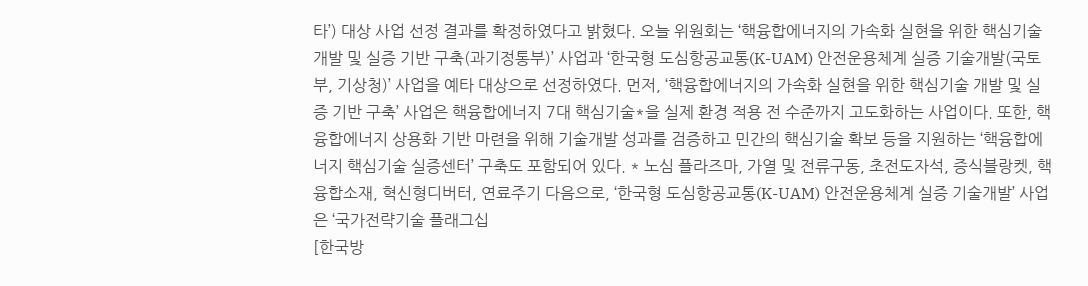타’) 대상 사업 선정 결과를 확정하였다고 밝혔다. 오늘 위원회는 ‘핵융합에너지의 가속화 실현을 위한 핵심기술 개발 및 실증 기반 구축(과기정통부)’ 사업과 ‘한국형 도심항공교통(K-UAM) 안전운용체계 실증 기술개발(국토부, 기상청)’ 사업을 예타 대상으로 선정하였다. 먼저, ‘핵융합에너지의 가속화 실현을 위한 핵심기술 개발 및 실증 기반 구축’ 사업은 핵융합에너지 7대 핵심기술*을 실제 환경 적용 전 수준까지 고도화하는 사업이다. 또한, 핵융합에너지 상용화 기반 마련을 위해 기술개발 성과를 검증하고 민간의 핵심기술 확보 등을 지원하는 ‘핵융합에너지 핵심기술 실증센터’ 구축도 포함되어 있다. * 노심 플라즈마, 가열 및 전류구동, 초전도자석, 증식블랑켓, 핵융합소재, 혁신형디버터, 연료주기 다음으로, ‘한국형 도심항공교통(K-UAM) 안전운용체계 실증 기술개발’ 사업은 ‘국가전략기술 플래그십
[한국방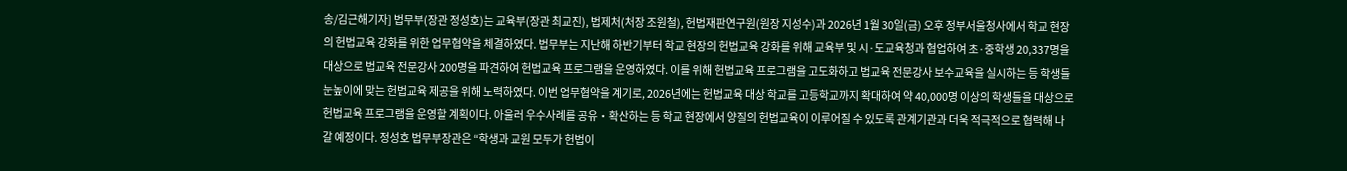송/김근해기자] 법무부(장관 정성호)는 교육부(장관 최교진), 법제처(처장 조원철), 헌법재판연구원(원장 지성수)과 2026년 1월 30일(금) 오후 정부서울청사에서 학교 현장의 헌법교육 강화를 위한 업무협약을 체결하였다. 법무부는 지난해 하반기부터 학교 현장의 헌법교육 강화를 위해 교육부 및 시·도교육청과 협업하여 초·중학생 20,337명을 대상으로 법교육 전문강사 200명을 파견하여 헌법교육 프로그램을 운영하였다. 이를 위해 헌법교육 프로그램을 고도화하고 법교육 전문강사 보수교육을 실시하는 등 학생들 눈높이에 맞는 헌법교육 제공을 위해 노력하였다. 이번 업무협약을 계기로, 2026년에는 헌법교육 대상 학교를 고등학교까지 확대하여 약 40,000명 이상의 학생들을 대상으로 헌법교육 프로그램을 운영할 계획이다. 아울러 우수사례를 공유‧확산하는 등 학교 현장에서 양질의 헌법교육이 이루어질 수 있도록 관계기관과 더욱 적극적으로 협력해 나갈 예정이다. 정성호 법무부장관은 “학생과 교원 모두가 헌법이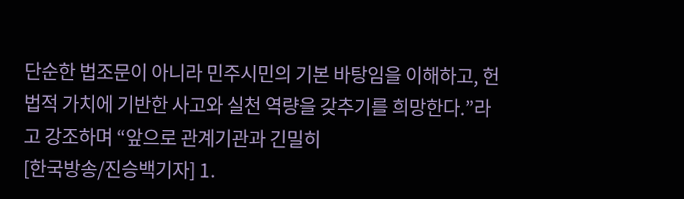단순한 법조문이 아니라 민주시민의 기본 바탕임을 이해하고, 헌법적 가치에 기반한 사고와 실천 역량을 갖추기를 희망한다.”라고 강조하며 “앞으로 관계기관과 긴밀히
[한국방송/진승백기자] 1.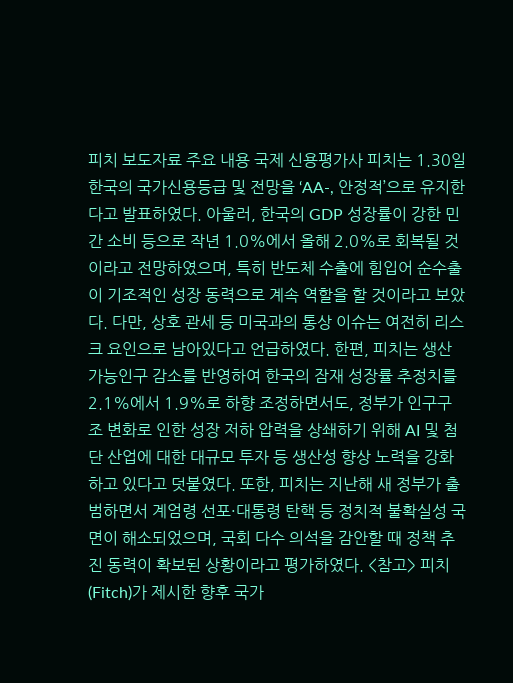피치 보도자료 주요 내용 국제 신용평가사 피치는 1.30일 한국의 국가신용등급 및 전망을 ‘AA-, 안정적’으로 유지한다고 발표하였다. 아울러, 한국의 GDP 성장률이 강한 민간 소비 등으로 작년 1.0%에서 올해 2.0%로 회복될 것이라고 전망하였으며, 특히 반도체 수출에 힘입어 순수출이 기조적인 성장 동력으로 계속 역할을 할 것이라고 보았다. 다만, 상호 관세 등 미국과의 통상 이슈는 여전히 리스크 요인으로 남아있다고 언급하였다. 한편, 피치는 생산가능인구 감소를 반영하여 한국의 잠재 성장률 추정치를 2.1%에서 1.9%로 하향 조정하면서도, 정부가 인구구조 변화로 인한 성장 저하 압력을 상쇄하기 위해 AI 및 첨단 산업에 대한 대규모 투자 등 생산성 향상 노력을 강화하고 있다고 덧붙였다. 또한, 피치는 지난해 새 정부가 출범하면서 계엄령 선포·대통령 탄핵 등 정치적 불확실성 국면이 해소되었으며, 국회 다수 의석을 감안할 때 정책 추진 동력이 확보된 상황이라고 평가하였다. <참고> 피치(Fitch)가 제시한 향후 국가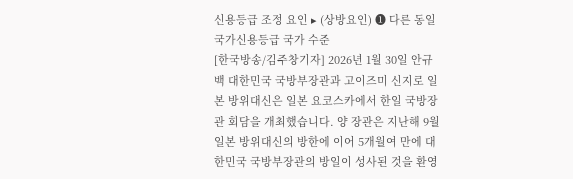신용등급 조정 요인 ▸ (상방요인) ➊ 다른 동일 국가신용등급 국가 수준
[한국방송/김주창기자] 2026년 1월 30일 안규백 대한민국 국방부장관과 고이즈미 신지로 일본 방위대신은 일본 요코스카에서 한일 국방장관 회담을 개최했습니다. 양 장관은 지난해 9월 일본 방위대신의 방한에 이어 5개월여 만에 대한민국 국방부장관의 방일이 성사된 것을 환영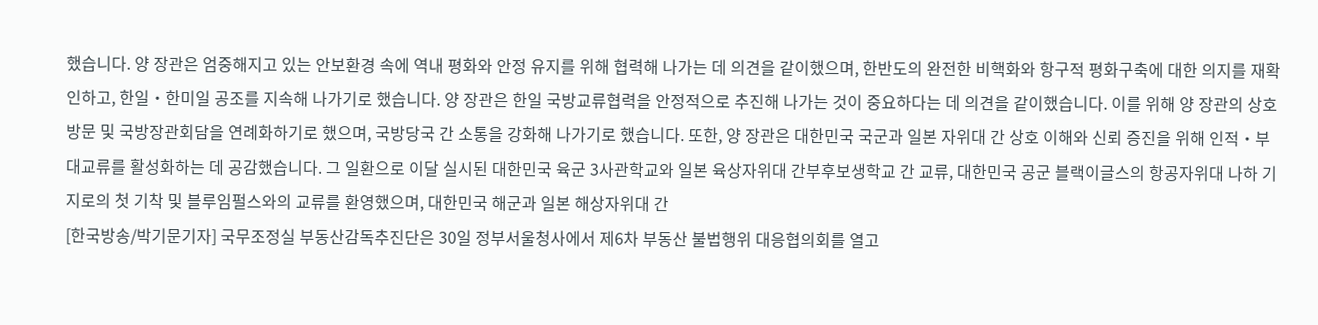했습니다. 양 장관은 엄중해지고 있는 안보환경 속에 역내 평화와 안정 유지를 위해 협력해 나가는 데 의견을 같이했으며, 한반도의 완전한 비핵화와 항구적 평화구축에 대한 의지를 재확인하고, 한일‧한미일 공조를 지속해 나가기로 했습니다. 양 장관은 한일 국방교류협력을 안정적으로 추진해 나가는 것이 중요하다는 데 의견을 같이했습니다. 이를 위해 양 장관의 상호 방문 및 국방장관회담을 연례화하기로 했으며, 국방당국 간 소통을 강화해 나가기로 했습니다. 또한, 양 장관은 대한민국 국군과 일본 자위대 간 상호 이해와 신뢰 증진을 위해 인적‧부대교류를 활성화하는 데 공감했습니다. 그 일환으로 이달 실시된 대한민국 육군 3사관학교와 일본 육상자위대 간부후보생학교 간 교류, 대한민국 공군 블랙이글스의 항공자위대 나하 기지로의 첫 기착 및 블루임펄스와의 교류를 환영했으며, 대한민국 해군과 일본 해상자위대 간
[한국방송/박기문기자] 국무조정실 부동산감독추진단은 30일 정부서울청사에서 제6차 부동산 불법행위 대응협의회를 열고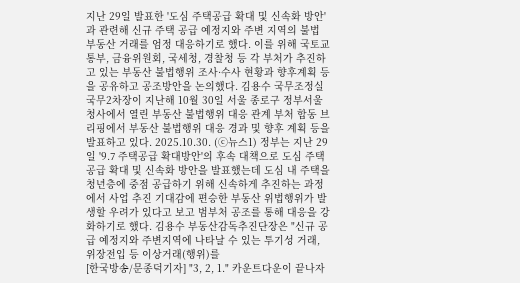지난 29일 발표한 '도심 주택공급 확대 및 신속화 방안'과 관련해 신규 주택 공급 예정지와 주변 지역의 불법 부동산 거래를 엄정 대응하기로 했다. 이를 위해 국토교통부, 금융위원회, 국세청, 경찰청 등 각 부처가 추진하고 있는 부동산 불법행위 조사·수사 현황과 향후계획 등을 공유하고 공조방안을 논의했다. 김용수 국무조정실 국무2차장이 지난해 10월 30일 서울 종로구 정부서울청사에서 열린 부동산 불법행위 대응 관계 부처 합동 브리핑에서 부동산 불법행위 대응 경과 및 향후 계획 등을 발표하고 있다. 2025.10.30. (ⓒ뉴스1) 정부는 지난 29일 '9.7 주택공급 확대방안'의 후속 대책으로 도심 주택공급 확대 및 신속화 방안을 발표했는데 도심 내 주택을 청년층에 중점 공급하기 위해 신속하게 추진하는 과정에서 사업 추진 기대감에 편승한 부동산 위법행위가 발생할 우려가 있다고 보고 범부처 공조를 통해 대응을 강화하기로 했다. 김용수 부동산감독추진단장은 "신규 공급 예정지와 주변지역에 나타날 수 있는 투기성 거래, 위장전입 등 이상거래(행위)를
[한국방송/문종덕기자] "3, 2, 1." 카운트다운이 끝나자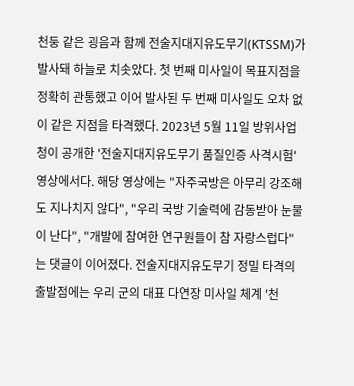천둥 같은 굉음과 함께 전술지대지유도무기(KTSSM)가 발사돼 하늘로 치솟았다. 첫 번째 미사일이 목표지점을 정확히 관통했고 이어 발사된 두 번째 미사일도 오차 없이 같은 지점을 타격했다. 2023년 5월 11일 방위사업청이 공개한 '전술지대지유도무기 품질인증 사격시험' 영상에서다. 해당 영상에는 "자주국방은 아무리 강조해도 지나치지 않다", "우리 국방 기술력에 감동받아 눈물이 난다", "개발에 참여한 연구원들이 참 자랑스럽다"는 댓글이 이어졌다. 전술지대지유도무기 정밀 타격의 출발점에는 우리 군의 대표 다연장 미사일 체계 '천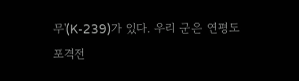무'(K-239)가 있다. 우리 군은 연평도 포격전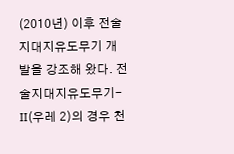(2010년) 이후 전술지대지유도무기 개발을 강조해 왔다. 전술지대지유도무기-II(우레 2)의 경우 천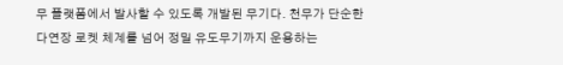무 플랫폼에서 발사할 수 있도록 개발된 무기다. 천무가 단순한 다연장 로켓 체계를 넘어 정밀 유도무기까지 운용하는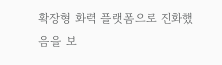확장형 화력 플랫폼으로 진화했음을 보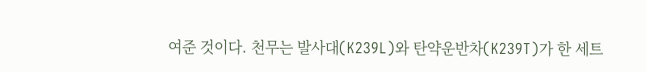여준 것이다. 천무는 발사대(K239L)와 탄약운반차(K239T)가 한 세트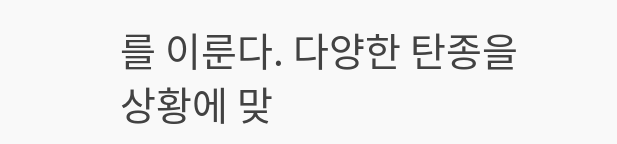를 이룬다. 다양한 탄종을 상황에 맞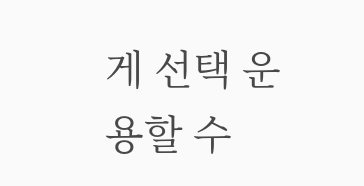게 선택 운용할 수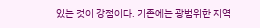있는 것이 강점이다. 기존에는 광범위한 지역